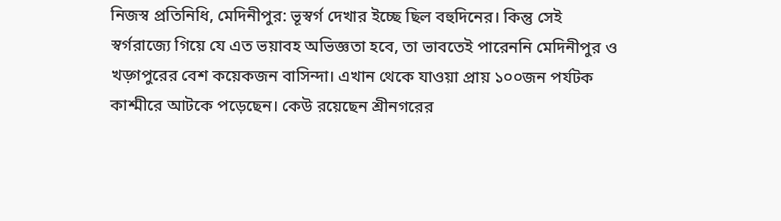নিজস্ব প্রতিনিধি, মেদিনীপুর: ভূস্বর্গ দেখার ইচ্ছে ছিল বহুদিনের। কিন্তু সেই স্বর্গরাজ্যে গিয়ে যে এত ভয়াবহ অভিজ্ঞতা হবে, তা ভাবতেই পারেননি মেদিনীপুর ও খড়্গপুরের বেশ কয়েকজন বাসিন্দা। এখান থেকে যাওয়া প্রায় ১০০জন পর্যটক কাশ্মীরে আটকে পড়েছেন। কেউ রয়েছেন শ্রীনগরের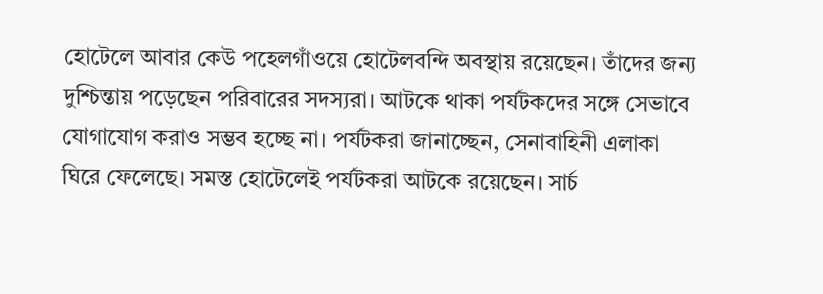হোটেলে আবার কেউ পহেলগাঁওয়ে হোটেলবন্দি অবস্থায় রয়েছেন। তাঁদের জন্য দুশ্চিন্তায় পড়েছেন পরিবারের সদস্যরা। আটকে থাকা পর্যটকদের সঙ্গে সেভাবে যোগাযোগ করাও সম্ভব হচ্ছে না। পর্যটকরা জানাচ্ছেন, সেনাবাহিনী এলাকা ঘিরে ফেলেছে। সমস্ত হোটেলেই পর্যটকরা আটকে রয়েছেন। সার্চ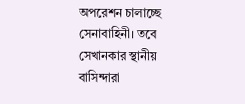অপরেশন চালাচ্ছে সেনাবাহিনী। তবে সেখানকার স্থানীয় বাসিন্দারা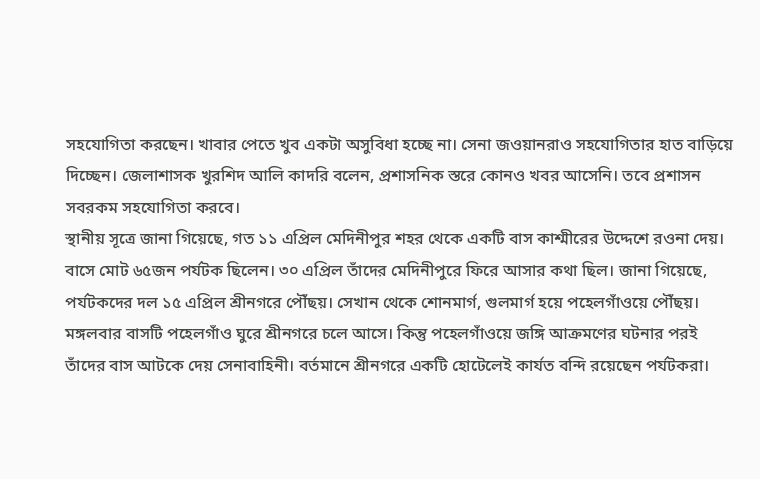সহযোগিতা করছেন। খাবার পেতে খুব একটা অসুবিধা হচ্ছে না। সেনা জওয়ানরাও সহযোগিতার হাত বাড়িয়ে দিচ্ছেন। জেলাশাসক খুরশিদ আলি কাদরি বলেন, প্রশাসনিক স্তরে কোনও খবর আসেনি। তবে প্রশাসন সবরকম সহযোগিতা করবে।
স্থানীয় সূত্রে জানা গিয়েছে, গত ১১ এপ্রিল মেদিনীপুর শহর থেকে একটি বাস কাশ্মীরের উদ্দেশে রওনা দেয়। বাসে মোট ৬৫জন পর্যটক ছিলেন। ৩০ এপ্রিল তাঁদের মেদিনীপুরে ফিরে আসার কথা ছিল। জানা গিয়েছে, পর্যটকদের দল ১৫ এপ্রিল শ্রীনগরে পৌঁছয়। সেখান থেকে শোনমার্গ, গুলমার্গ হয়ে পহেলগাঁওয়ে পৌঁছয়। মঙ্গলবার বাসটি পহেলগাঁও ঘুরে শ্রীনগরে চলে আসে। কিন্তু পহেলগাঁওয়ে জঙ্গি আক্রমণের ঘটনার পরই তাঁদের বাস আটকে দেয় সেনাবাহিনী। বর্তমানে শ্রীনগরে একটি হোটেলেই কার্যত বন্দি রয়েছেন পর্যটকরা।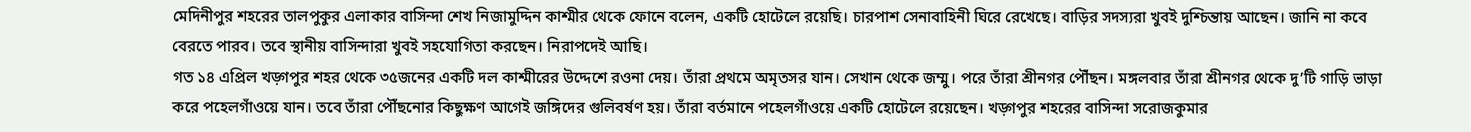মেদিনীপুর শহরের তালপুকুর এলাকার বাসিন্দা শেখ নিজামুদ্দিন কাশ্মীর থেকে ফোনে বলেন, একটি হোটেলে রয়েছি। চারপাশ সেনাবাহিনী ঘিরে রেখেছে। বাড়ির সদস্যরা খুবই দুশ্চিন্তায় আছেন। জানি না কবে বেরতে পারব। তবে স্থানীয় বাসিন্দারা খুবই সহযোগিতা করছেন। নিরাপদেই আছি।
গত ১৪ এপ্রিল খড়্গপুর শহর থেকে ৩৫জনের একটি দল কাশ্মীরের উদ্দেশে রওনা দেয়। তাঁরা প্রথমে অমৃতসর যান। সেখান থেকে জম্মু। পরে তাঁরা শ্রীনগর পৌঁছন। মঙ্গলবার তাঁরা শ্রীনগর থেকে দু’টি গাড়ি ভাড়া করে পহেলগাঁওয়ে যান। তবে তাঁরা পৌঁছনোর কিছুক্ষণ আগেই জঙ্গিদের গুলিবর্ষণ হয়। তাঁরা বর্তমানে পহেলগাঁওয়ে একটি হোটেলে রয়েছেন। খড়্গপুর শহরের বাসিন্দা সরোজকুমার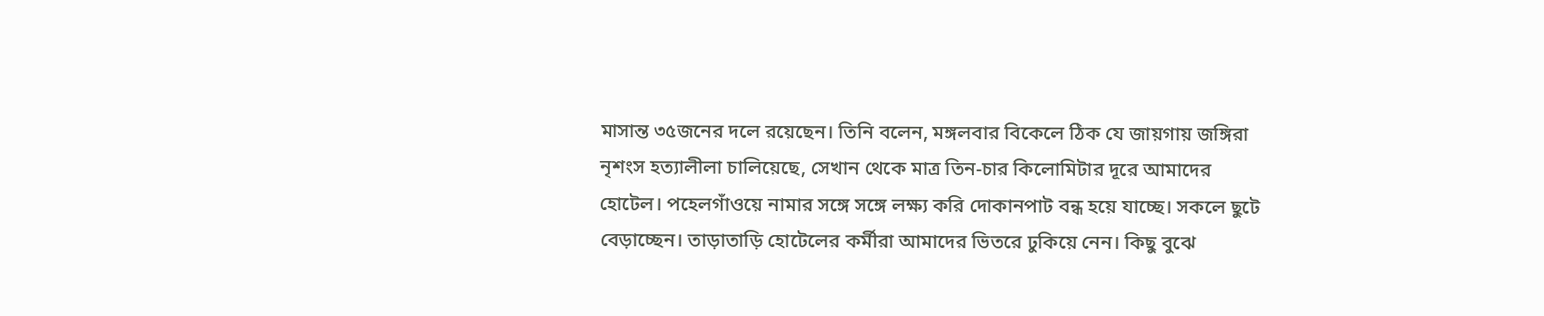মাসান্ত ৩৫জনের দলে রয়েছেন। তিনি বলেন, মঙ্গলবার বিকেলে ঠিক যে জায়গায় জঙ্গিরা নৃশংস হত্যালীলা চালিয়েছে, সেখান থেকে মাত্র তিন-চার কিলোমিটার দূরে আমাদের হোটেল। পহেলগাঁওয়ে নামার সঙ্গে সঙ্গে লক্ষ্য করি দোকানপাট বন্ধ হয়ে যাচ্ছে। সকলে ছুটে বেড়াচ্ছেন। তাড়াতাড়ি হোটেলের কর্মীরা আমাদের ভিতরে ঢুকিয়ে নেন। কিছু বুঝে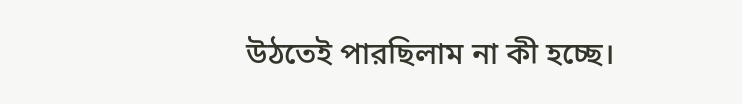উঠতেই পারছিলাম না কী হচ্ছে।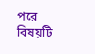পরে বিষয়টি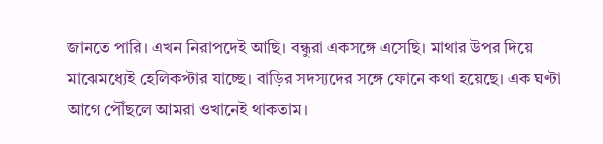জানতে পারি। এখন নিরাপদেই আছি। বন্ধুরা একসঙ্গে এসেছি। মাথার উপর দিয়ে মাঝেমধ্যেই হেলিকপ্টার যাচ্ছে। বাড়ির সদস্যদের সঙ্গে ফোনে কথা হয়েছে। এক ঘণ্টা আগে পৌঁছলে আমরা ওখানেই থাকতাম।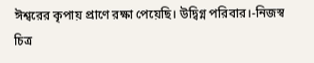ঈশ্বরের কৃপায় প্রাণে রক্ষা পেয়েছি। উদ্বিগ্ন পরিবার।-নিজস্ব চিত্র